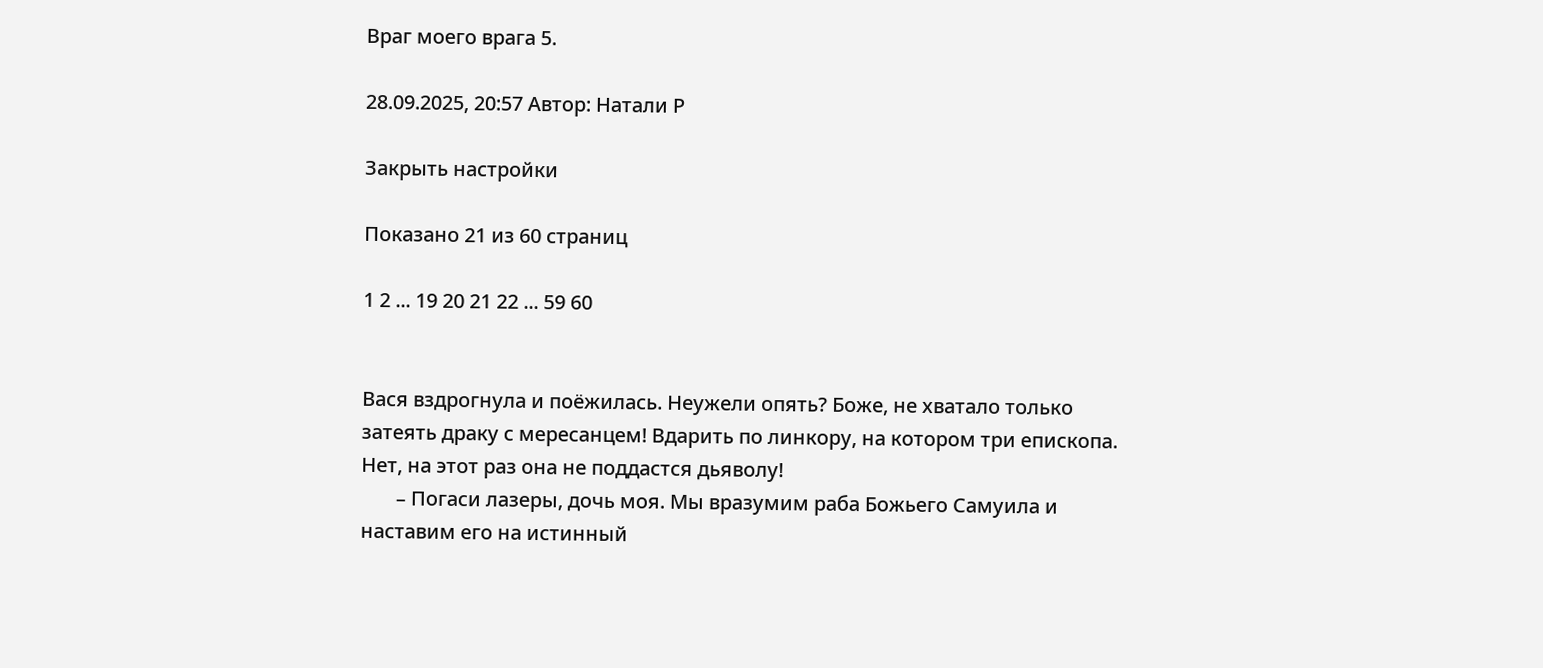Враг моего врага 5.

28.09.2025, 20:57 Автор: Натали Р

Закрыть настройки

Показано 21 из 60 страниц

1 2 ... 19 20 21 22 ... 59 60


Вася вздрогнула и поёжилась. Неужели опять? Боже, не хватало только затеять драку с мересанцем! Вдарить по линкору, на котором три епископа. Нет, на этот раз она не поддастся дьяволу!
       – Погаси лазеры, дочь моя. Мы вразумим раба Божьего Самуила и наставим его на истинный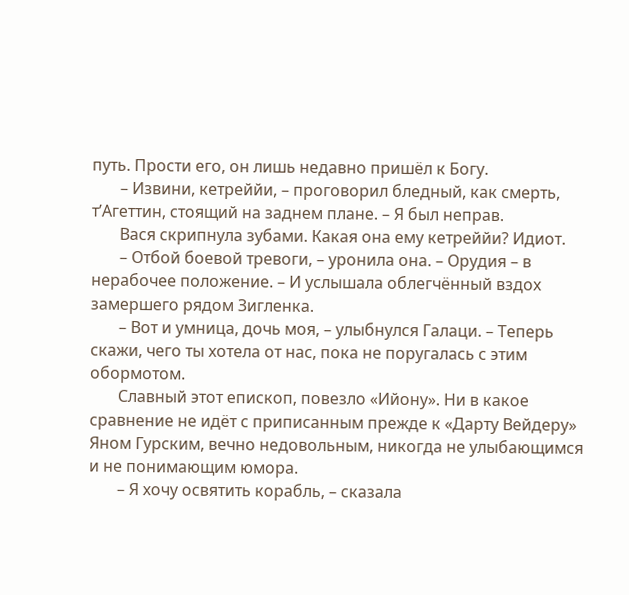путь. Прости его, он лишь недавно пришёл к Богу.
       – Извини, кетреййи, – проговорил бледный, как смерть, т’Агеттин, стоящий на заднем плане. – Я был неправ.
       Вася скрипнула зубами. Какая она ему кетреййи? Идиот.
       – Отбой боевой тревоги, – уронила она. – Орудия – в нерабочее положение. – И услышала облегчённый вздох замершего рядом Зигленка.
       – Вот и умница, дочь моя, – улыбнулся Галаци. – Теперь скажи, чего ты хотела от нас, пока не поругалась с этим обормотом.
       Славный этот епископ, повезло «Ийону». Ни в какое сравнение не идёт с приписанным прежде к «Дарту Вейдеру» Яном Гурским, вечно недовольным, никогда не улыбающимся и не понимающим юмора.
       – Я хочу освятить корабль, – сказала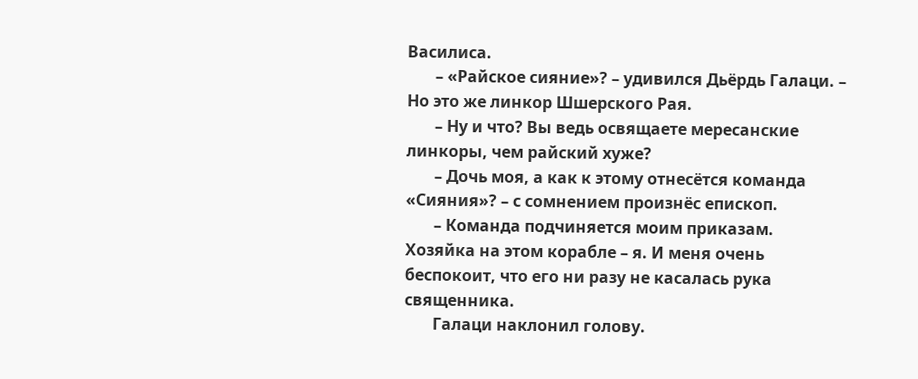Василиса.
       – «Райское сияние»? – удивился Дьёрдь Галаци. – Но это же линкор Шшерского Рая.
       – Ну и что? Вы ведь освящаете мересанские линкоры, чем райский хуже?
       – Дочь моя, а как к этому отнесётся команда «Сияния»? – с сомнением произнёс епископ.
       – Команда подчиняется моим приказам. Хозяйка на этом корабле – я. И меня очень беспокоит, что его ни разу не касалась рука священника.
       Галаци наклонил голову.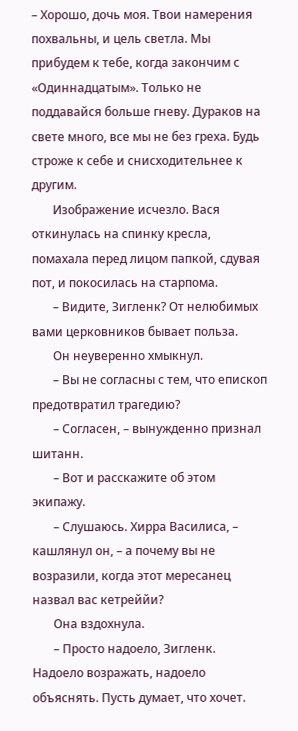– Хорошо, дочь моя. Твои намерения похвальны, и цель светла. Мы прибудем к тебе, когда закончим с «Одиннадцатым». Только не поддавайся больше гневу. Дураков на свете много, все мы не без греха. Будь строже к себе и снисходительнее к другим.
       Изображение исчезло. Вася откинулась на спинку кресла, помахала перед лицом папкой, сдувая пот, и покосилась на старпома.
       – Видите, Зигленк? От нелюбимых вами церковников бывает польза.
       Он неуверенно хмыкнул.
       – Вы не согласны с тем, что епископ предотвратил трагедию?
       – Согласен, – вынужденно признал шитанн.
       – Вот и расскажите об этом экипажу.
       – Слушаюсь. Хирра Василиса, – кашлянул он, – а почему вы не возразили, когда этот мересанец назвал вас кетреййи?
       Она вздохнула.
       – Просто надоело, Зигленк. Надоело возражать, надоело объяснять. Пусть думает, что хочет.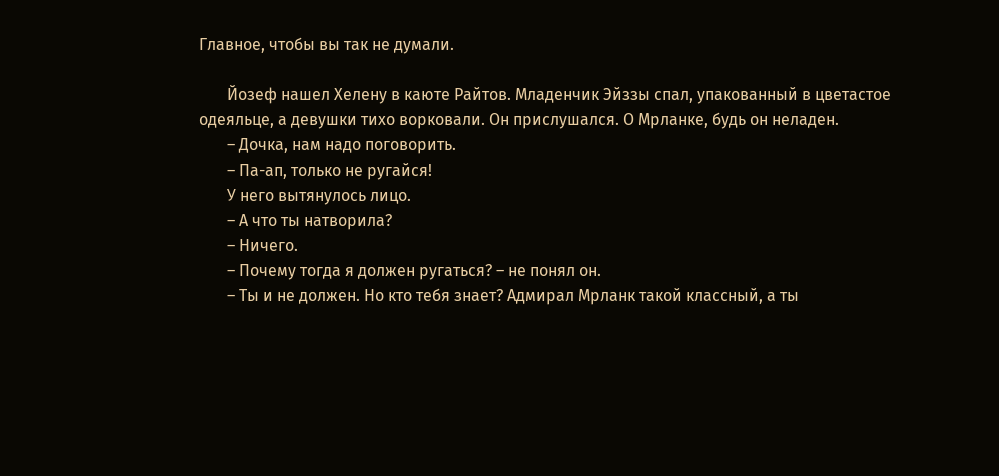Главное, чтобы вы так не думали.

       Йозеф нашел Хелену в каюте Райтов. Младенчик Эйззы спал, упакованный в цветастое одеяльце, а девушки тихо ворковали. Он прислушался. О Мрланке, будь он неладен.
       – Дочка, нам надо поговорить.
       – Па-ап, только не ругайся!
       У него вытянулось лицо.
       – А что ты натворила?
       – Ничего.
       – Почему тогда я должен ругаться? – не понял он.
       – Ты и не должен. Но кто тебя знает? Адмирал Мрланк такой классный, а ты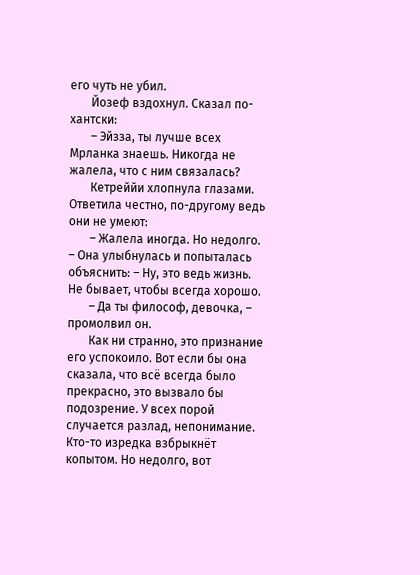его чуть не убил.
       Йозеф вздохнул. Сказал по-хантски:
       – Эйзза, ты лучше всех Мрланка знаешь. Никогда не жалела, что с ним связалась?
       Кетреййи хлопнула глазами. Ответила честно, по-другому ведь они не умеют:
       – Жалела иногда. Но недолго. – Она улыбнулась и попыталась объяснить: – Ну, это ведь жизнь. Не бывает, чтобы всегда хорошо.
       – Да ты философ, девочка, – промолвил он.
       Как ни странно, это признание его успокоило. Вот если бы она сказала, что всё всегда было прекрасно, это вызвало бы подозрение. У всех порой случается разлад, непонимание. Кто-то изредка взбрыкнёт копытом. Но недолго, вот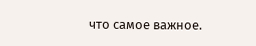что самое важное.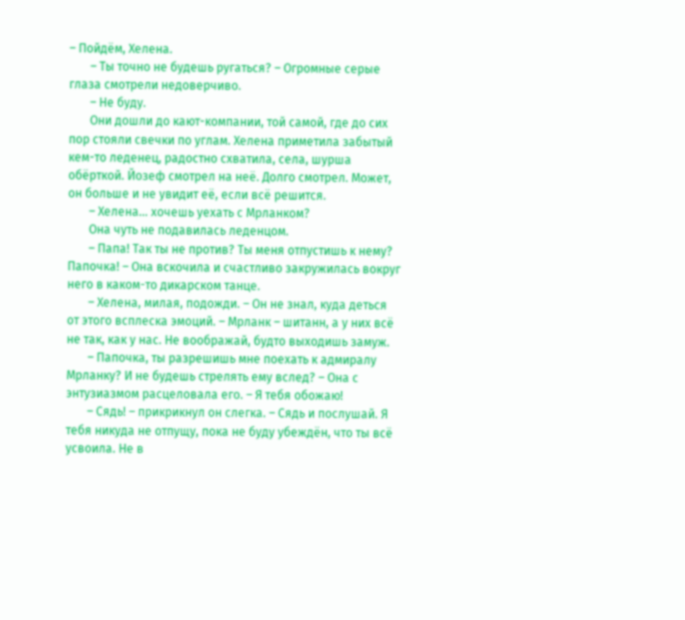– Пойдём, Хелена.
       – Ты точно не будешь ругаться? – Огромные серые глаза смотрели недоверчиво.
       – Не буду.
       Они дошли до кают-компании, той самой, где до сих пор стояли свечки по углам. Хелена приметила забытый кем-то леденец, радостно схватила, села, шурша обёрткой. Йозеф смотрел на неё. Долго смотрел. Может, он больше и не увидит её, если всё решится.
       – Хелена… хочешь уехать с Мрланком?
       Она чуть не подавилась леденцом.
       – Папа! Так ты не против? Ты меня отпустишь к нему? Папочка! – Она вскочила и счастливо закружилась вокруг него в каком-то дикарском танце.
       – Хелена, милая, подожди. – Он не знал, куда деться от этого всплеска эмоций. – Мрланк – шитанн, а у них всё не так, как у нас. Не воображай, будто выходишь замуж.
       – Папочка, ты разрешишь мне поехать к адмиралу Мрланку? И не будешь стрелять ему вслед? – Она с энтузиазмом расцеловала его. – Я тебя обожаю!
       – Сядь! – прикрикнул он слегка. – Сядь и послушай. Я тебя никуда не отпущу, пока не буду убеждён, что ты всё усвоила. Не в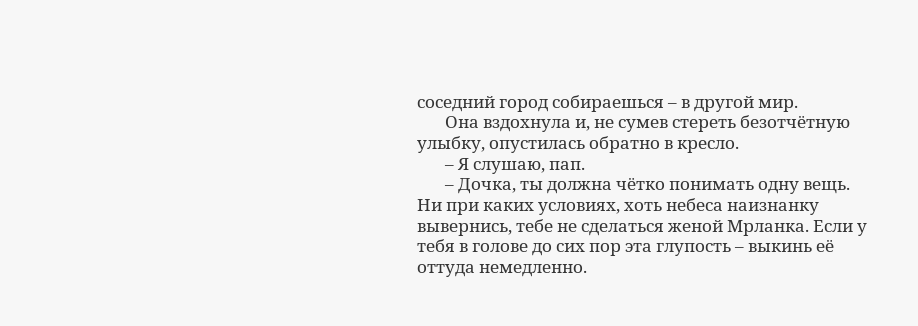соседний город собираешься – в другой мир.
       Она вздохнула и, не сумев стереть безотчётную улыбку, опустилась обратно в кресло.
       – Я слушаю, пап.
       – Дочка, ты должна чётко понимать одну вещь. Ни при каких условиях, хоть небеса наизнанку вывернись, тебе не сделаться женой Мрланка. Если у тебя в голове до сих пор эта глупость – выкинь её оттуда немедленно.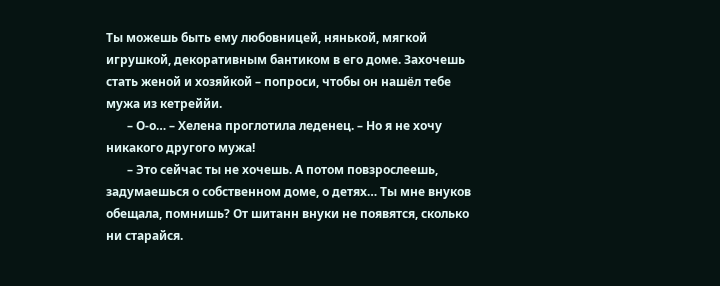Ты можешь быть ему любовницей, нянькой, мягкой игрушкой, декоративным бантиком в его доме. Захочешь стать женой и хозяйкой – попроси, чтобы он нашёл тебе мужа из кетреййи.
       – О-о… – Хелена проглотила леденец. – Но я не хочу никакого другого мужа!
       – Это сейчас ты не хочешь. А потом повзрослеешь, задумаешься о собственном доме, о детях… Ты мне внуков обещала, помнишь? От шитанн внуки не появятся, сколько ни старайся.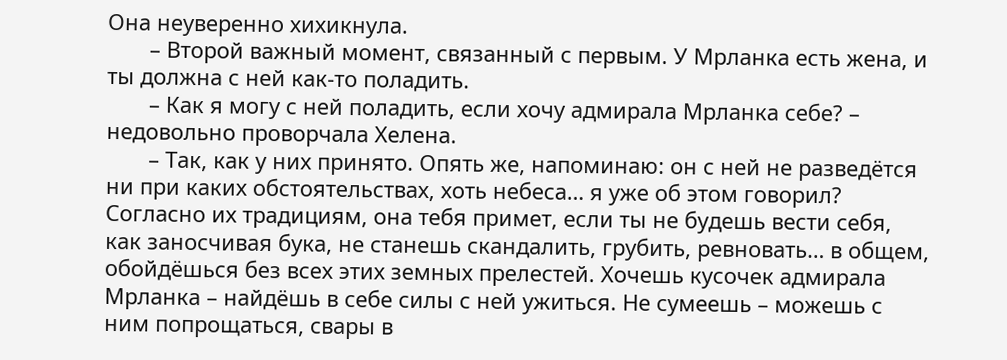Она неуверенно хихикнула.
       – Второй важный момент, связанный с первым. У Мрланка есть жена, и ты должна с ней как-то поладить.
       – Как я могу с ней поладить, если хочу адмирала Мрланка себе? – недовольно проворчала Хелена.
       – Так, как у них принято. Опять же, напоминаю: он с ней не разведётся ни при каких обстоятельствах, хоть небеса… я уже об этом говорил? Согласно их традициям, она тебя примет, если ты не будешь вести себя, как заносчивая бука, не станешь скандалить, грубить, ревновать… в общем, обойдёшься без всех этих земных прелестей. Хочешь кусочек адмирала Мрланка – найдёшь в себе силы с ней ужиться. Не сумеешь – можешь с ним попрощаться, свары в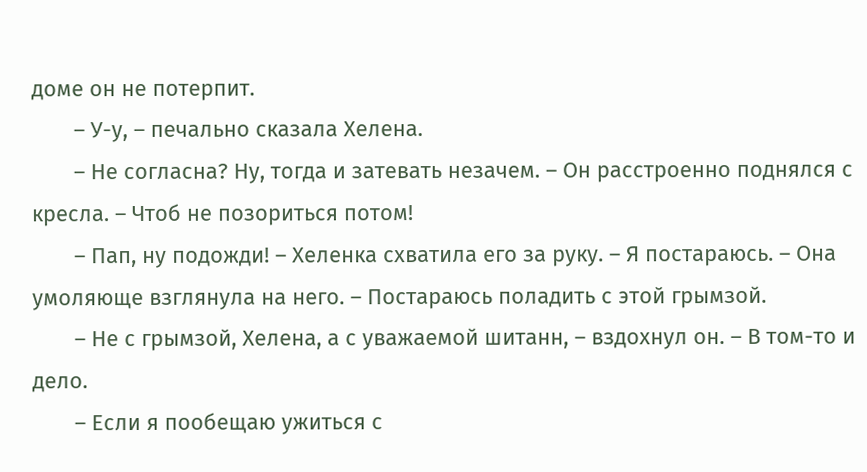доме он не потерпит.
       – У-у, – печально сказала Хелена.
       – Не согласна? Ну, тогда и затевать незачем. – Он расстроенно поднялся с кресла. – Чтоб не позориться потом!
       – Пап, ну подожди! – Хеленка схватила его за руку. – Я постараюсь. – Она умоляюще взглянула на него. – Постараюсь поладить с этой грымзой.
       – Не с грымзой, Хелена, а с уважаемой шитанн, – вздохнул он. – В том-то и дело.
       – Если я пообещаю ужиться с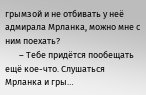грымзой и не отбивать у неё адмирала Мрланка, можно мне с ним поехать?
       – Тебе придётся пообещать ещё кое-что. Слушаться Мрланка и гры…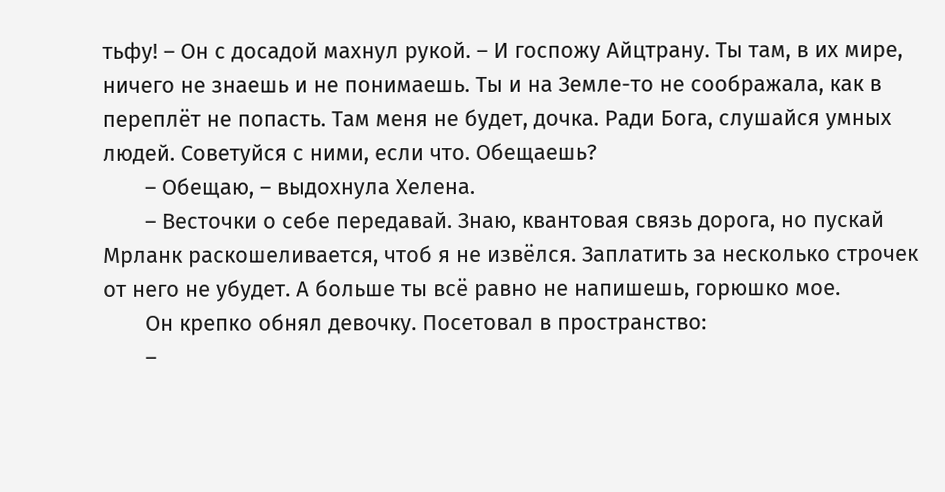тьфу! – Он с досадой махнул рукой. – И госпожу Айцтрану. Ты там, в их мире, ничего не знаешь и не понимаешь. Ты и на Земле-то не соображала, как в переплёт не попасть. Там меня не будет, дочка. Ради Бога, слушайся умных людей. Советуйся с ними, если что. Обещаешь?
       – Обещаю, – выдохнула Хелена.
       – Весточки о себе передавай. Знаю, квантовая связь дорога, но пускай Мрланк раскошеливается, чтоб я не извёлся. Заплатить за несколько строчек от него не убудет. А больше ты всё равно не напишешь, горюшко мое.
       Он крепко обнял девочку. Посетовал в пространство:
       –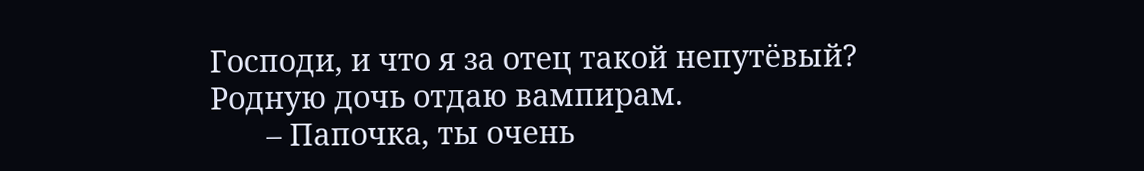Господи, и что я за отец такой непутёвый? Родную дочь отдаю вампирам.
       – Папочка, ты очень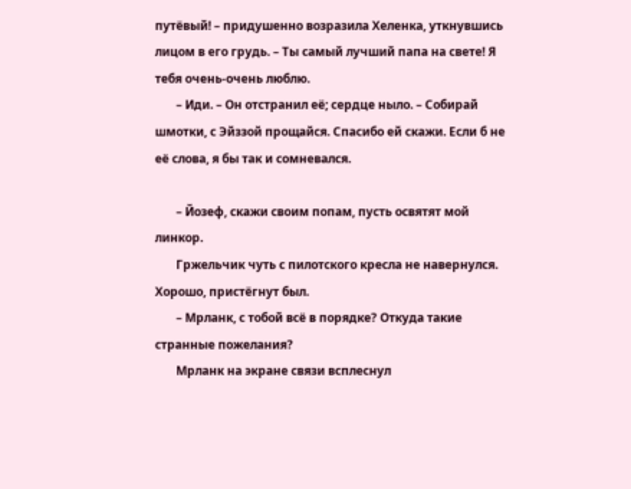путёвый! – придушенно возразила Хеленка, уткнувшись лицом в его грудь. – Ты самый лучший папа на свете! Я тебя очень-очень люблю.
       – Иди. – Он отстранил её; сердце ныло. – Собирай шмотки, с Эйззой прощайся. Спасибо ей скажи. Если б не её слова, я бы так и сомневался.

       – Йозеф, скажи своим попам, пусть освятят мой линкор.
       Гржельчик чуть с пилотского кресла не навернулся. Хорошо, пристёгнут был.
       – Мрланк, с тобой всё в порядке? Откуда такие странные пожелания?
       Мрланк на экране связи всплеснул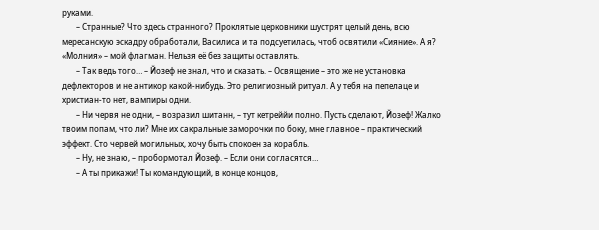руками.
       – Странные? Что здесь странного? Проклятые церковники шустрят целый день, всю мересанскую эскадру обработали, Василиса и та подсуетилась, чтоб освятили «Сияние». А я? «Молния» – мой флагман. Нельзя её без защиты оставлять.
       – Так ведь того… – Йозеф не знал, что и сказать. – Освящение – это же не установка дефлекторов и не антикор какой-нибудь. Это религиозный ритуал. А у тебя на пепелаце и христиан-то нет, вампиры одни.
       – Ни червя не одни, – возразил шитанн, – тут кетреййи полно. Пусть сделают, Йозеф! Жалко твоим попам, что ли? Мне их сакральные заморочки по боку, мне главное – практический эффект. Сто червей могильных, хочу быть спокоен за корабль.
       – Ну, не знаю, – пробормотал Йозеф. – Если они согласятся…
       – А ты прикажи! Ты командующий, в конце концов,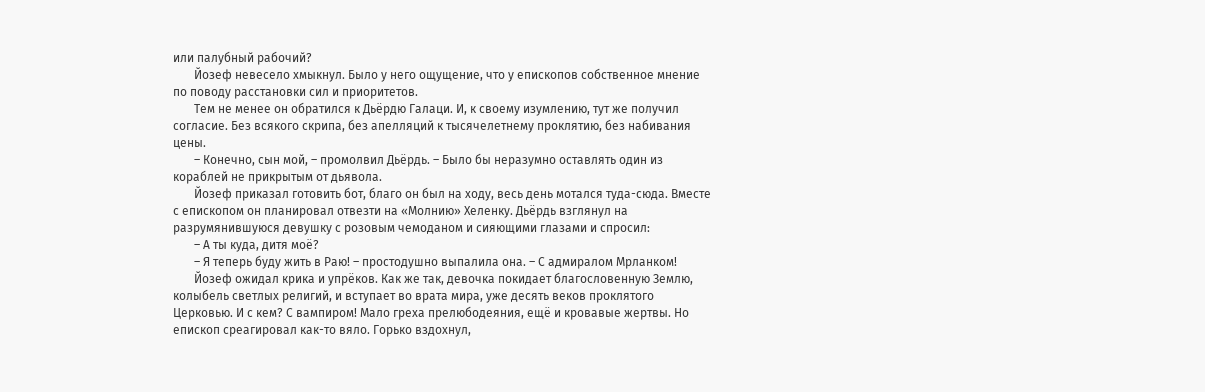или палубный рабочий?
       Йозеф невесело хмыкнул. Было у него ощущение, что у епископов собственное мнение по поводу расстановки сил и приоритетов.
       Тем не менее он обратился к Дьёрдю Галаци. И, к своему изумлению, тут же получил согласие. Без всякого скрипа, без апелляций к тысячелетнему проклятию, без набивания цены.
       – Конечно, сын мой, – промолвил Дьёрдь. – Было бы неразумно оставлять один из кораблей не прикрытым от дьявола.
       Йозеф приказал готовить бот, благо он был на ходу, весь день мотался туда-сюда. Вместе с епископом он планировал отвезти на «Молнию» Хеленку. Дьёрдь взглянул на разрумянившуюся девушку с розовым чемоданом и сияющими глазами и спросил:
       – А ты куда, дитя моё?
       – Я теперь буду жить в Раю! – простодушно выпалила она. – С адмиралом Мрланком!
       Йозеф ожидал крика и упрёков. Как же так, девочка покидает благословенную Землю, колыбель светлых религий, и вступает во врата мира, уже десять веков проклятого Церковью. И с кем? С вампиром! Мало греха прелюбодеяния, ещё и кровавые жертвы. Но епископ среагировал как-то вяло. Горько вздохнул,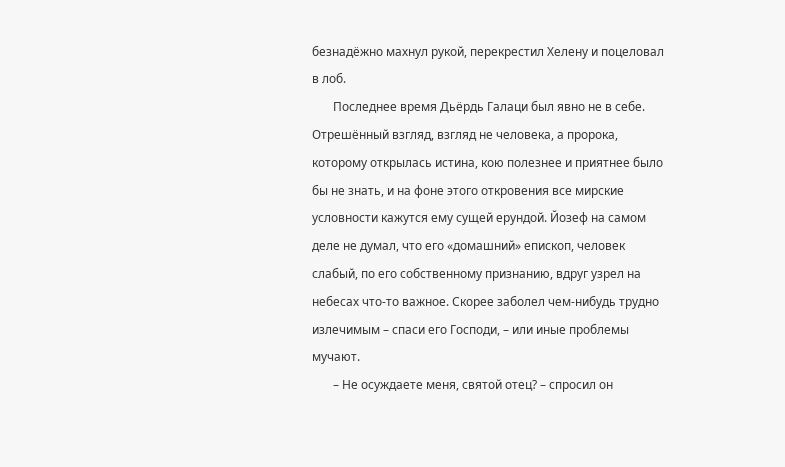безнадёжно махнул рукой, перекрестил Хелену и поцеловал в лоб.
       Последнее время Дьёрдь Галаци был явно не в себе. Отрешённый взгляд, взгляд не человека, а пророка, которому открылась истина, кою полезнее и приятнее было бы не знать, и на фоне этого откровения все мирские условности кажутся ему сущей ерундой. Йозеф на самом деле не думал, что его «домашний» епископ, человек слабый, по его собственному признанию, вдруг узрел на небесах что-то важное. Скорее заболел чем-нибудь трудно излечимым – спаси его Господи, – или иные проблемы мучают.
       – Не осуждаете меня, святой отец? – спросил он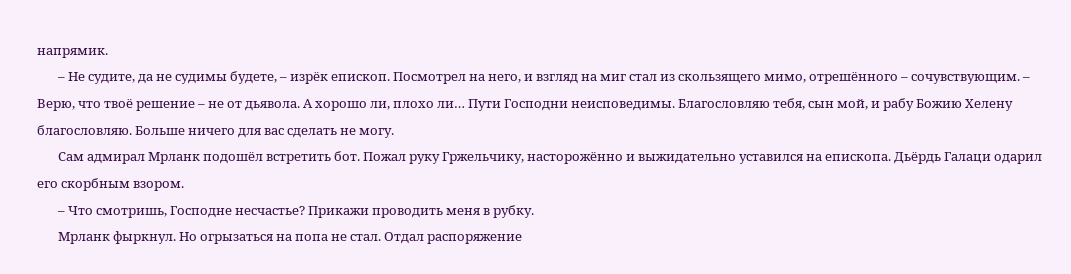напрямик.
       – Не судите, да не судимы будете, – изрёк епископ. Посмотрел на него, и взгляд на миг стал из скользящего мимо, отрешённого – сочувствующим. – Верю, что твоё решение – не от дьявола. А хорошо ли, плохо ли… Пути Господни неисповедимы. Благословляю тебя, сын мой, и рабу Божию Хелену благословляю. Больше ничего для вас сделать не могу.
       Сам адмирал Мрланк подошёл встретить бот. Пожал руку Гржельчику, насторожённо и выжидательно уставился на епископа. Дьёрдь Галаци одарил его скорбным взором.
       – Что смотришь, Господне несчастье? Прикажи проводить меня в рубку.
       Мрланк фыркнул. Но огрызаться на попа не стал. Отдал распоряжение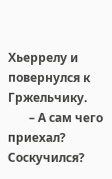Хьеррелу и повернулся к Гржельчику.
       – А сам чего приехал? Соскучился?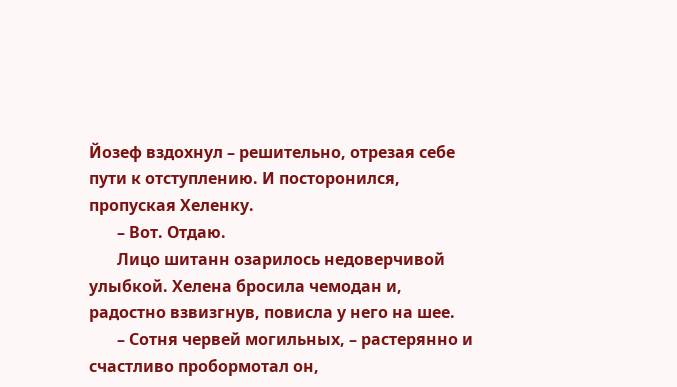Йозеф вздохнул – решительно, отрезая себе пути к отступлению. И посторонился, пропуская Хеленку.
       – Вот. Отдаю.
       Лицо шитанн озарилось недоверчивой улыбкой. Хелена бросила чемодан и, радостно взвизгнув, повисла у него на шее.
       – Сотня червей могильных, – растерянно и счастливо пробормотал он,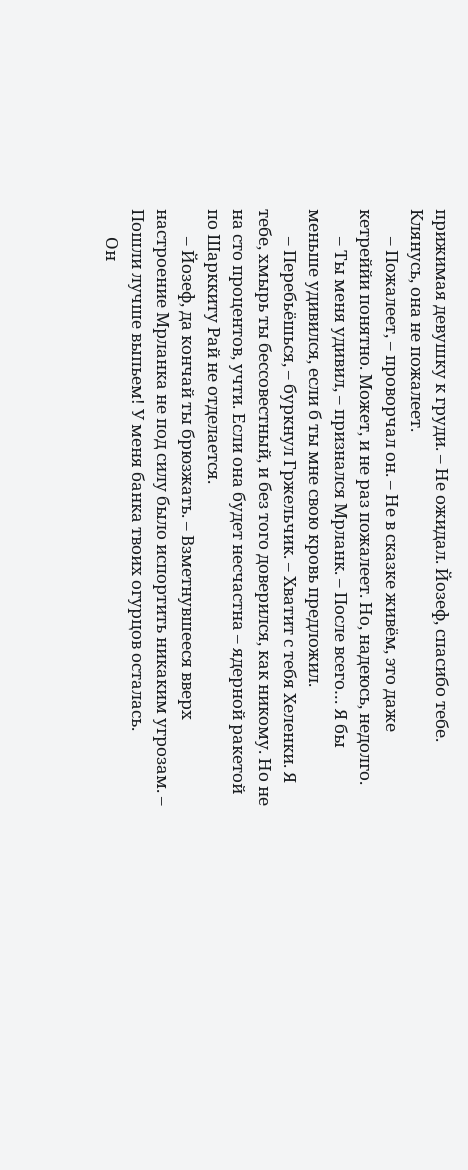прижимая девушку к груди. – Не ожидал. Йозеф, спасибо тебе. Клянусь, она не пожалеет.
       – Пожалеет, – проворчал он. – Не в сказке живём, это даже кетреййи понятно. Может, и не раз пожалеет. Но, надеюсь, недолго.
       – Ты меня удивил, – признался Мрланк. – После всего… Я бы меньше удивился, если б ты мне свою кровь предложил.
       – Перебьёшься, – буркнул Гржельчик. – Хватит с тебя Хеленки. Я тебе, хмырь ты бессовестный, и без того доверился, как никому. Но не на сто процентов, учти. Если она будет несчастна – ядерной ракетой по Шарккиту Рай не отделается.
       – Йозеф, да кончай ты брюзжать. – Взметнувшееся вверх настроение Мрланка не под силу было испортить никаким угрозам. – Пошли лучше выпьем! У меня банка твоих огурцов осталась.
       Он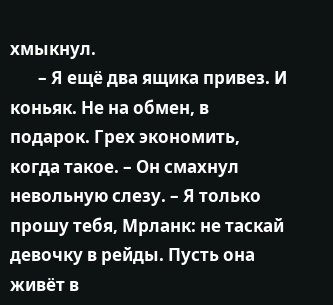хмыкнул.
       – Я ещё два ящика привез. И коньяк. Не на обмен, в подарок. Грех экономить, когда такое. – Он смахнул невольную слезу. – Я только прошу тебя, Мрланк: не таскай девочку в рейды. Пусть она живёт в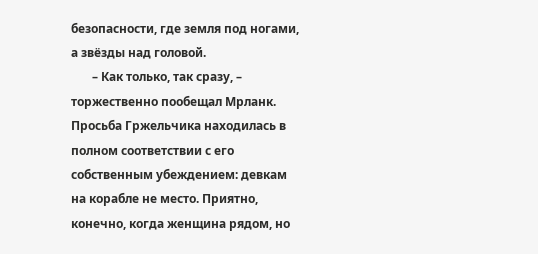безопасности, где земля под ногами, а звёзды над головой.
       – Как только, так сразу, – торжественно пообещал Мрланк. Просьба Гржельчика находилась в полном соответствии с его собственным убеждением: девкам на корабле не место. Приятно, конечно, когда женщина рядом, но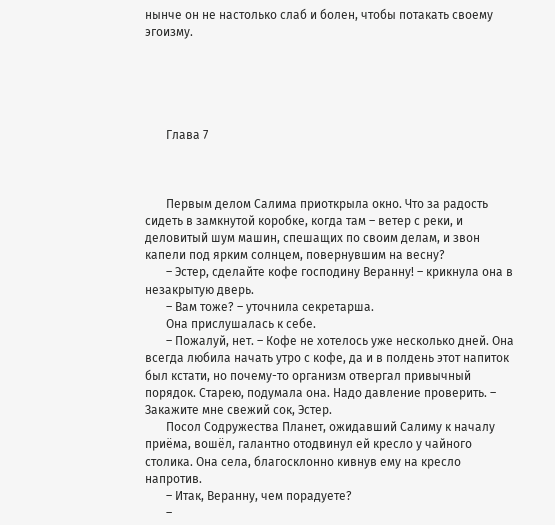нынче он не настолько слаб и болен, чтобы потакать своему эгоизму.





       Глава 7



       Первым делом Салима приоткрыла окно. Что за радость сидеть в замкнутой коробке, когда там – ветер с реки, и деловитый шум машин, спешащих по своим делам, и звон капели под ярким солнцем, повернувшим на весну?
       – Эстер, сделайте кофе господину Веранну! – крикнула она в незакрытую дверь.
       – Вам тоже? – уточнила секретарша.
       Она прислушалась к себе.
       – Пожалуй, нет. – Кофе не хотелось уже несколько дней. Она всегда любила начать утро с кофе, да и в полдень этот напиток был кстати, но почему-то организм отвергал привычный порядок. Старею, подумала она. Надо давление проверить. – Закажите мне свежий сок, Эстер.
       Посол Содружества Планет, ожидавший Салиму к началу приёма, вошёл, галантно отодвинул ей кресло у чайного столика. Она села, благосклонно кивнув ему на кресло напротив.
       – Итак, Веранну, чем порадуете?
       –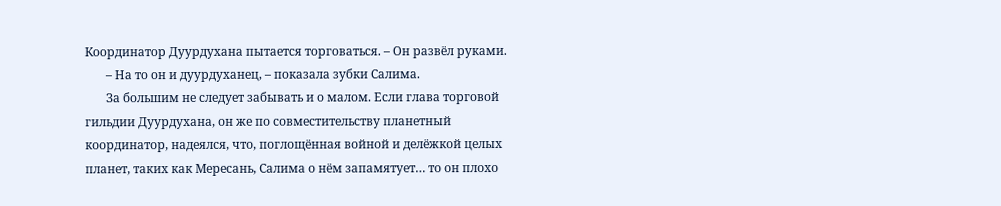Координатор Дуурдухана пытается торговаться. – Он развёл руками.
       – На то он и дуурдуханец, – показала зубки Салима.
       За большим не следует забывать и о малом. Если глава торговой гильдии Дуурдухана, он же по совместительству планетный координатор, надеялся, что, поглощённая войной и делёжкой целых планет, таких как Мересань, Салима о нём запамятует… то он плохо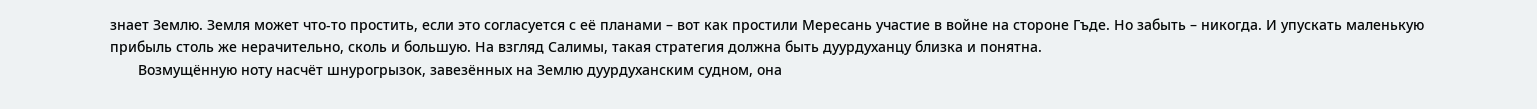знает Землю. Земля может что-то простить, если это согласуется с её планами – вот как простили Мересань участие в войне на стороне Гъде. Но забыть – никогда. И упускать маленькую прибыль столь же нерачительно, сколь и большую. На взгляд Салимы, такая стратегия должна быть дуурдуханцу близка и понятна.
       Возмущённую ноту насчёт шнурогрызок, завезённых на Землю дуурдуханским судном, она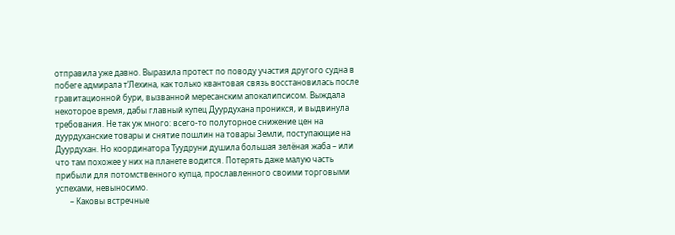отправила уже давно. Выразила протест по поводу участия другого судна в побеге адмирала т’Лехина, как только квантовая связь восстановилась после гравитационной бури, вызванной мересанским апокалипсисом. Выждала некоторое время, дабы главный купец Дуурдухана проникся, и выдвинула требования. Не так уж много: всего-то полуторное снижение цен на дуурдуханские товары и снятие пошлин на товары Земли, поступающие на Дуурдухан. Но координатора Туудруни душила большая зелёная жаба – или что там похожее у них на планете водится. Потерять даже малую часть прибыли для потомственного купца, прославленного своими торговыми успехами, невыносимо.
       – Каковы встречные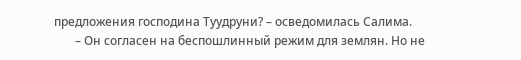предложения господина Туудруни? – осведомилась Салима.
       – Он согласен на беспошлинный режим для землян. Но не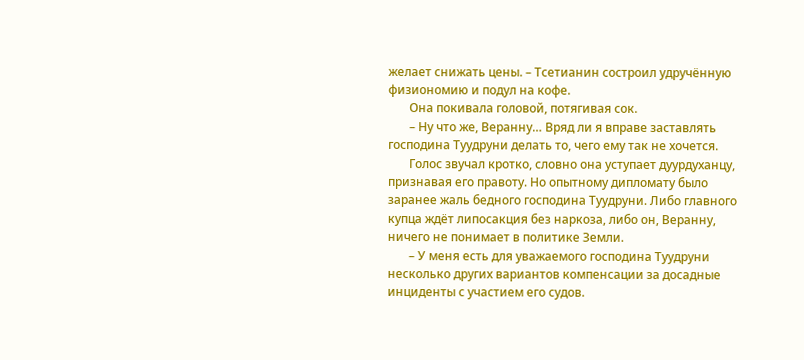желает снижать цены. – Тсетианин состроил удручённую физиономию и подул на кофе.
       Она покивала головой, потягивая сок.
       – Ну что же, Веранну… Вряд ли я вправе заставлять господина Туудруни делать то, чего ему так не хочется.
       Голос звучал кротко, словно она уступает дуурдуханцу, признавая его правоту. Но опытному дипломату было заранее жаль бедного господина Туудруни. Либо главного купца ждёт липосакция без наркоза, либо он, Веранну, ничего не понимает в политике Земли.
       – У меня есть для уважаемого господина Туудруни несколько других вариантов компенсации за досадные инциденты с участием его судов.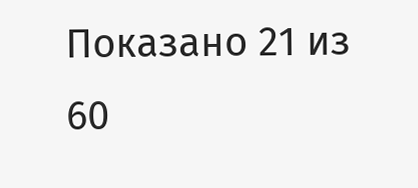Показано 21 из 60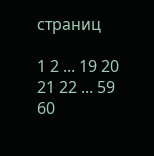страниц

1 2 ... 19 20 21 22 ... 59 60